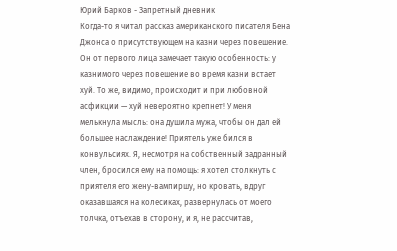Юрий Барков - Запретный дневник
Когда-то я читал рассказ американского писателя Бена Джонса о присутствующем на казни через повешение. Он от первого лица замечает такую особенность: у казнимого через повешение во время казни встает хуй. То же, видимо, происходит и при любовной асфикции — хуй невероятно крепнет! У меня мелькнула мысль: она душила мужа, чтобы он дал ей большее наслаждение! Приятель уже бился в конвульсиях. Я, несмотря на собственный задранный член, бросился ему на помощь: я хотел столкнуть с приятеля его жену-вампиршу, но кровать, вдруг оказавшаяся на колесиках, развернулась от моего толчка, отъехав в сторону, и я, не рассчитав,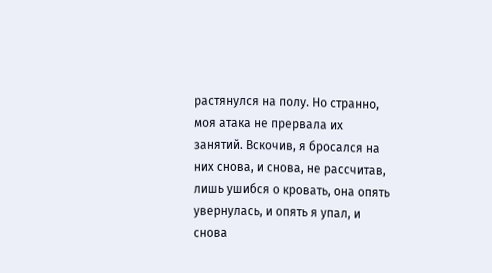растянулся на полу. Но странно, моя атака не прервала их занятий. Вскочив, я бросался на них снова, и снова, не рассчитав, лишь ушибся о кровать, она опять увернулась, и опять я упал, и снова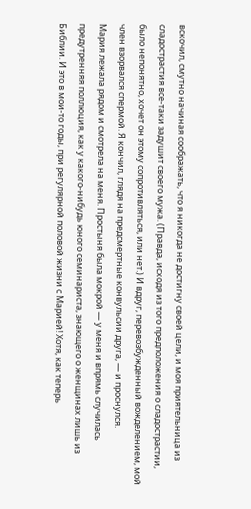вскочил, смутно начиная соображать, что я никогда не достигну своей цели, и моя приятельница из сладострастия все-таки задушит своего мужа. (Правда, исходя из того предположения о сладострастии, было непонятно, хочет он этому сопротивляться, или нет.) И вдруг, перевозбужденный вожделением, мой член взорвался спермой. Я кончил, глядя на предсмертные конвульсии друга, — и проснулся.
Мария лежала рядом и смотрела на меня. Простыня была мокрой — у меня и впрямь случилась предутренняя поллюция, как у какого-нибудь юного семинариста, знающего о женщинах лишь из Библии. И это в мои-то годы, при регулярной половой жизни с Марией! Хотя, как теперь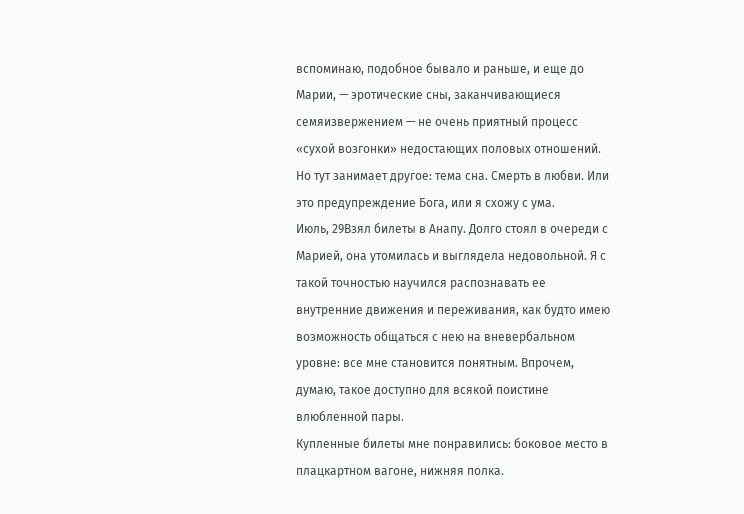вспоминаю, подобное бывало и раньше, и еще до Марии, — эротические сны, заканчивающиеся семяизвержением — не очень приятный процесс «сухой возгонки» недостающих половых отношений.
Но тут занимает другое: тема сна. Смерть в любви. Или это предупреждение Бога, или я схожу с ума.
Июль, 29Взял билеты в Анапу. Долго стоял в очереди с Марией, она утомилась и выглядела недовольной. Я с такой точностью научился распознавать ее внутренние движения и переживания, как будто имею возможность общаться с нею на вневербальном уровне: все мне становится понятным. Впрочем, думаю, такое доступно для всякой поистине влюбленной пары.
Купленные билеты мне понравились: боковое место в плацкартном вагоне, нижняя полка.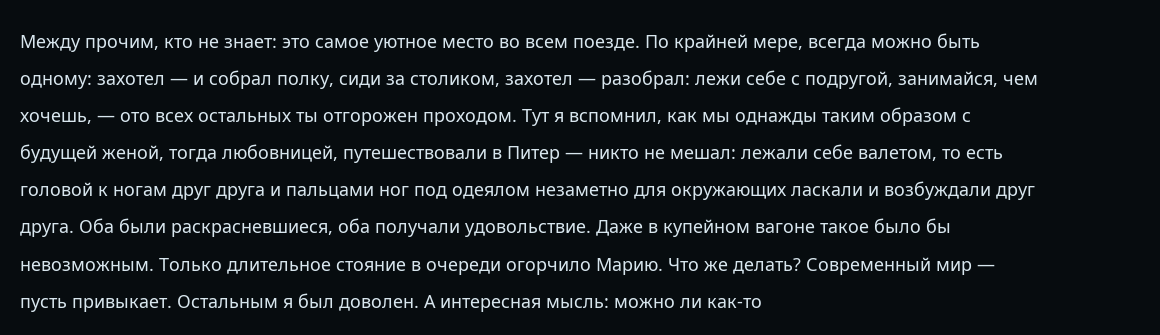Между прочим, кто не знает: это самое уютное место во всем поезде. По крайней мере, всегда можно быть одному: захотел — и собрал полку, сиди за столиком, захотел — разобрал: лежи себе с подругой, занимайся, чем хочешь, — ото всех остальных ты отгорожен проходом. Тут я вспомнил, как мы однажды таким образом с будущей женой, тогда любовницей, путешествовали в Питер — никто не мешал: лежали себе валетом, то есть головой к ногам друг друга и пальцами ног под одеялом незаметно для окружающих ласкали и возбуждали друг друга. Оба были раскрасневшиеся, оба получали удовольствие. Даже в купейном вагоне такое было бы невозможным. Только длительное стояние в очереди огорчило Марию. Что же делать? Современный мир — пусть привыкает. Остальным я был доволен. А интересная мысль: можно ли как-то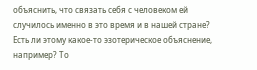объяснить, что связать себя с человеком ей случилось именно в это время и в нашей стране? Есть ли этому какое-то эзотерическое объяснение, например? То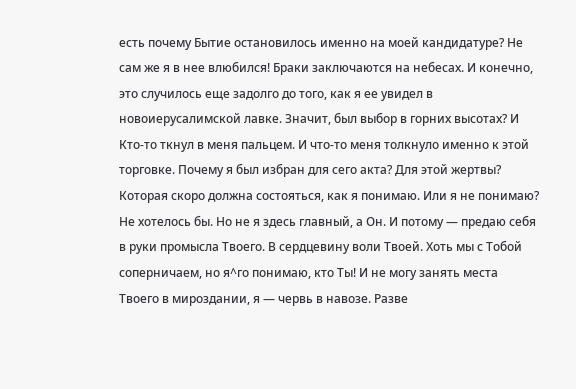есть почему Бытие остановилось именно на моей кандидатуре? Не сам же я в нее влюбился! Браки заключаются на небесах. И конечно, это случилось еще задолго до того, как я ее увидел в новоиерусалимской лавке. Значит, был выбор в горних высотах? И Кто-то ткнул в меня пальцем. И что-то меня толкнуло именно к этой торговке. Почему я был избран для сего акта? Для этой жертвы? Которая скоро должна состояться, как я понимаю. Или я не понимаю? Не хотелось бы. Но не я здесь главный, а Он. И потому — предаю себя в руки промысла Твоего. В сердцевину воли Твоей. Хоть мы с Тобой соперничаем, но я^го понимаю, кто Ты! И не могу занять места Твоего в мироздании, я — червь в навозе. Разве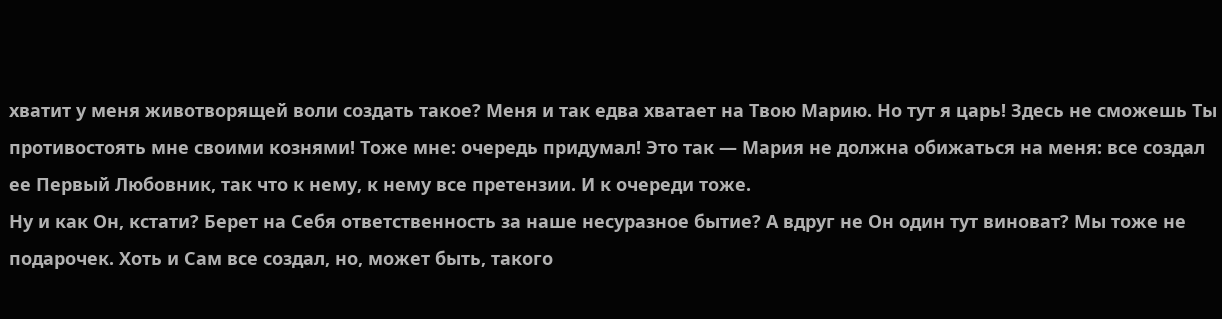хватит у меня животворящей воли создать такое? Меня и так едва хватает на Твою Марию. Но тут я царь! Здесь не сможешь Ты противостоять мне своими кознями! Тоже мне: очередь придумал! Это так — Мария не должна обижаться на меня: все создал ее Первый Любовник, так что к нему, к нему все претензии. И к очереди тоже.
Ну и как Он, кстати? Берет на Себя ответственность за наше несуразное бытие? А вдруг не Он один тут виноват? Мы тоже не подарочек. Хоть и Сам все создал, но, может быть, такого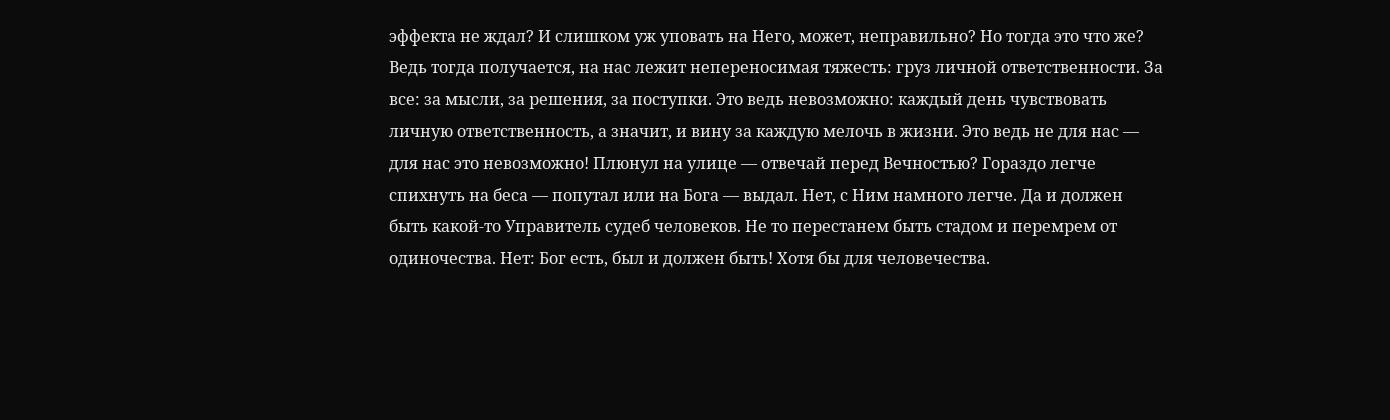эффекта не ждал? И слишком уж уповать на Него, может, неправильно? Но тогда это что же? Ведь тогда получается, на нас лежит непереносимая тяжесть: груз личной ответственности. За все: за мысли, за решения, за поступки. Это ведь невозможно: каждый день чувствовать личную ответственность, а значит, и вину за каждую мелочь в жизни. Это ведь не для нас — для нас это невозможно! Плюнул на улице — отвечай перед Вечностью? Гораздо легче спихнуть на беса — попутал или на Бога — выдал. Нет, с Ним намного легче. Да и должен быть какой-то Управитель судеб человеков. Не то перестанем быть стадом и перемрем от одиночества. Нет: Бог есть, был и должен быть! Хотя бы для человечества.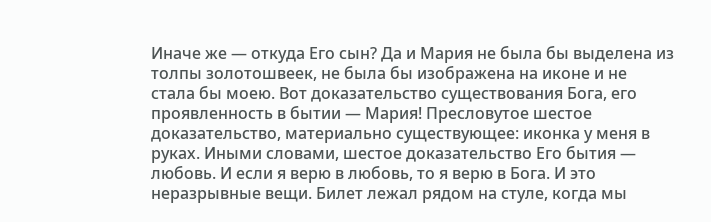Иначе же — откуда Его сын? Да и Мария не была бы выделена из толпы золотошвеек, не была бы изображена на иконе и не стала бы моею. Вот доказательство существования Бога, его проявленность в бытии — Мария! Пресловутое шестое доказательство, материально существующее: иконка у меня в руках. Иными словами, шестое доказательство Его бытия — любовь. И если я верю в любовь, то я верю в Бога. И это неразрывные вещи. Билет лежал рядом на стуле, когда мы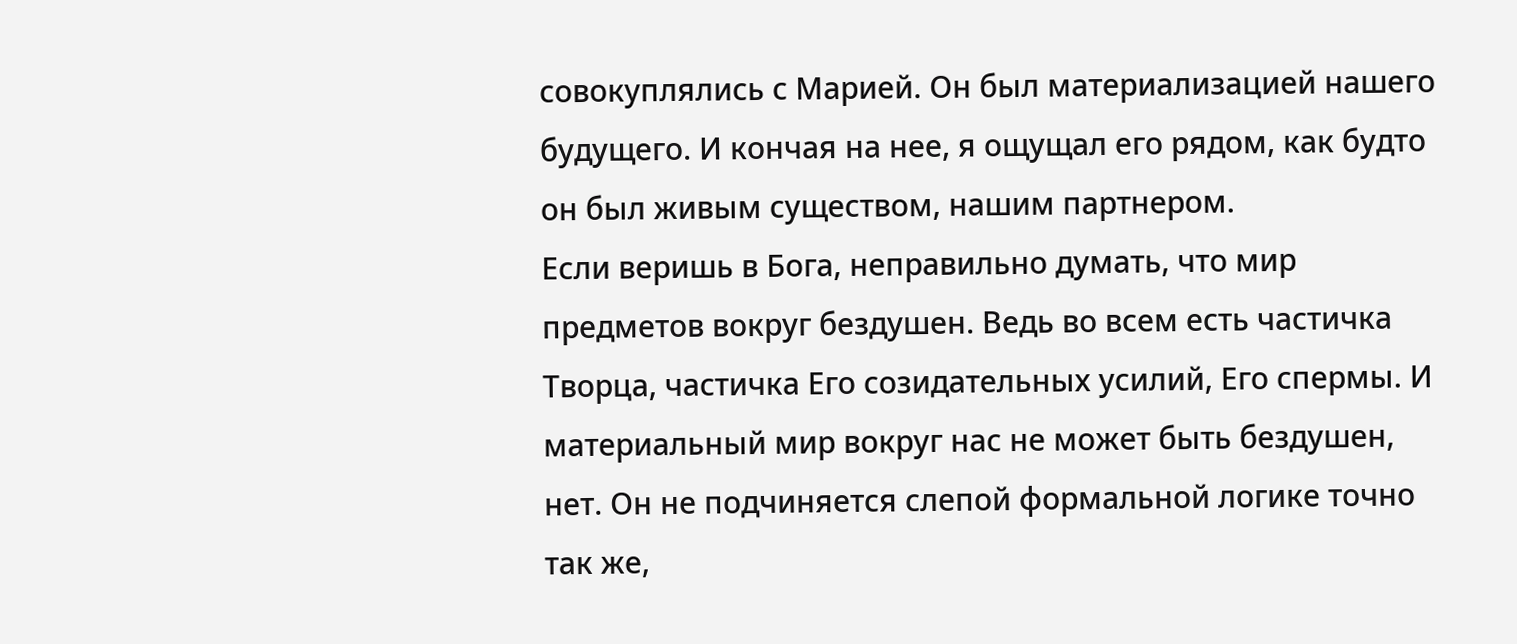совокуплялись с Марией. Он был материализацией нашего будущего. И кончая на нее, я ощущал его рядом, как будто он был живым существом, нашим партнером.
Если веришь в Бога, неправильно думать, что мир предметов вокруг бездушен. Ведь во всем есть частичка Творца, частичка Его созидательных усилий, Его спермы. И материальный мир вокруг нас не может быть бездушен, нет. Он не подчиняется слепой формальной логике точно так же,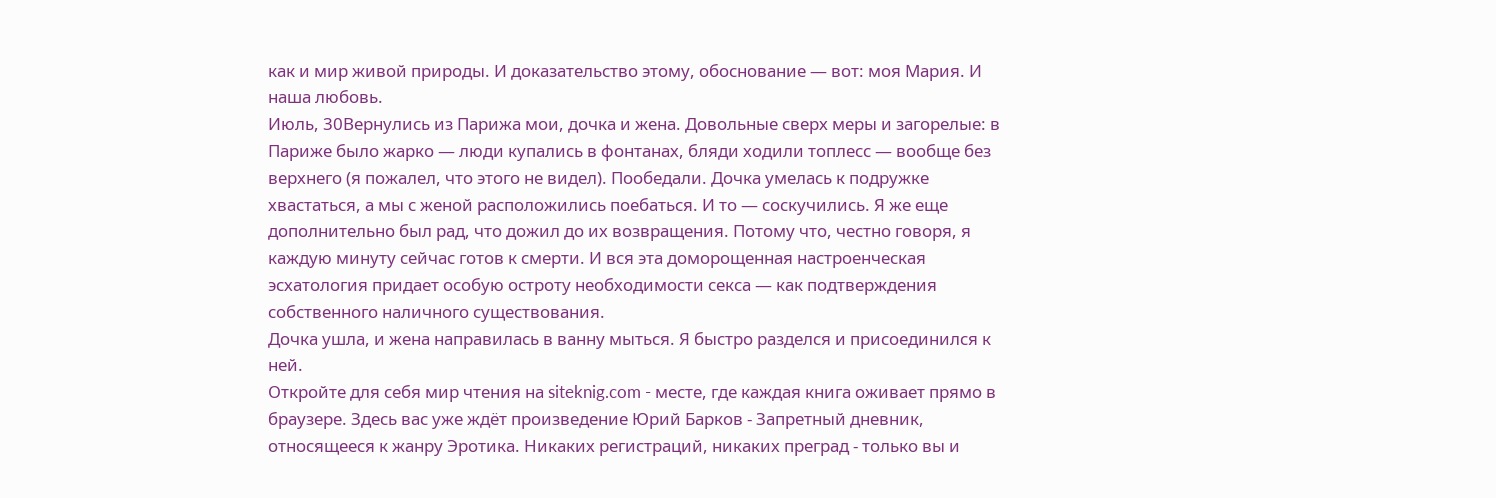как и мир живой природы. И доказательство этому, обоснование — вот: моя Мария. И наша любовь.
Июль, 30Вернулись из Парижа мои, дочка и жена. Довольные сверх меры и загорелые: в Париже было жарко — люди купались в фонтанах, бляди ходили топлесс — вообще без верхнего (я пожалел, что этого не видел). Пообедали. Дочка умелась к подружке хвастаться, а мы с женой расположились поебаться. И то — соскучились. Я же еще дополнительно был рад, что дожил до их возвращения. Потому что, честно говоря, я каждую минуту сейчас готов к смерти. И вся эта доморощенная настроенческая эсхатология придает особую остроту необходимости секса — как подтверждения собственного наличного существования.
Дочка ушла, и жена направилась в ванну мыться. Я быстро разделся и присоединился к ней.
Откройте для себя мир чтения на siteknig.com - месте, где каждая книга оживает прямо в браузере. Здесь вас уже ждёт произведение Юрий Барков - Запретный дневник, относящееся к жанру Эротика. Никаких регистраций, никаких преград - только вы и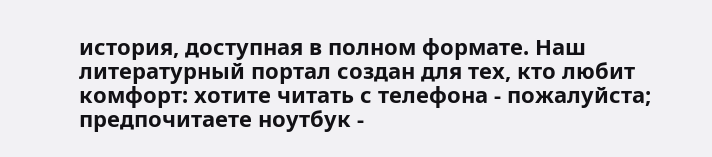история, доступная в полном формате. Наш литературный портал создан для тех, кто любит комфорт: хотите читать с телефона - пожалуйста; предпочитаете ноутбук -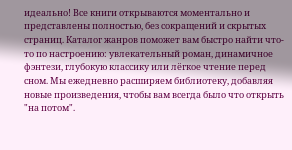идеально! Все книги открываются моментально и представлены полностью, без сокращений и скрытых страниц. Каталог жанров поможет вам быстро найти что-то по настроению: увлекательный роман, динамичное фэнтези, глубокую классику или лёгкое чтение перед сном. Мы ежедневно расширяем библиотеку, добавляя новые произведения, чтобы вам всегда было что открыть "на потом".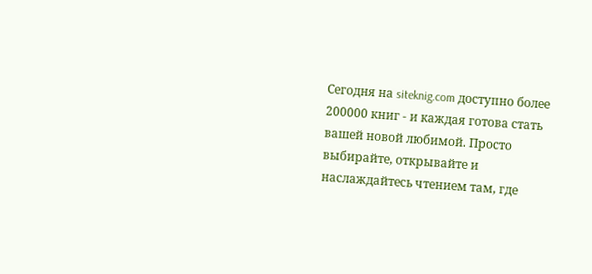Сегодня на siteknig.com доступно более 200000 книг - и каждая готова стать вашей новой любимой. Просто выбирайте, открывайте и наслаждайтесь чтением там, где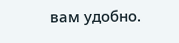вам удобно.